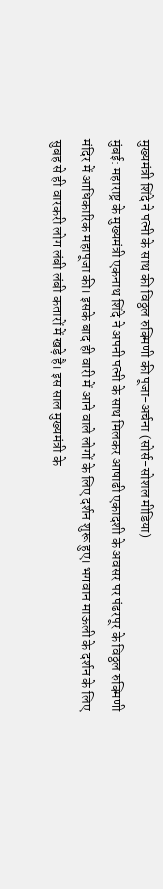मुख्यमंत्री शिंदे ने पत्नी के साथ की विठ्ठल रुक्मिणी की पूजा-अर्चना (सोर्स-सोशल मीडिया)
मुंबई: महाराष्ट्र के मुख्यमंत्री एकनाथ शिंदे ने अपनी पत्नी के साथ मिलकर आषाढी एकादशी के अवसर पर पंढरपूर के विठ्ठल रुक्मिणी मंदिर में आधिकारिक महापूजा की। इसके बाद ही वारी में आने वाले लोगों के लिए दर्शन शुरू हुए। भगवान माऊली के दर्शन के लिए सुबह से ही वारकरी लोग लंबी लंबी कतारों में खड़े है। इस साल मुख्यमंत्री के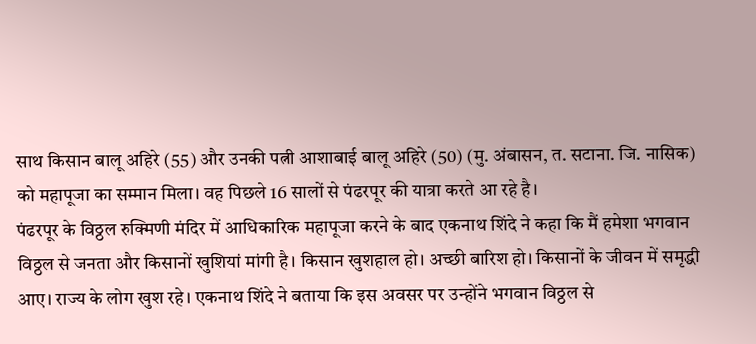साथ किसान बालू अहिरे (55) और उनकी पत्नी आशाबाई बालू अहिरे (50) (मु. अंबासन, त. सटाना. जि. नासिक) को महापूजा का सम्मान मिला। वह पिछले 16 सालों से पंढरपूर की यात्रा करते आ रहे है।
पंढरपूर के विठ्ठल रुक्मिणी मंदिर में आधिकारिक महापूजा करने के बाद एकनाथ शिंदे ने कहा कि मैं हमेशा भगवान विठ्ठल से जनता और किसानों खुशियां मांगी है। किसान खुशहाल हो। अच्छी बारिश हो। किसानों के जीवन में समृद्धी आए। राज्य के लोग खुश रहे। एकनाथ शिंदे ने बताया कि इस अवसर पर उन्होंने भगवान विठ्ठल से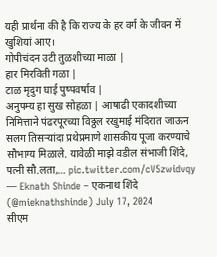यही प्रार्थना की है कि राज्य के हर वर्ग के जीवन में खुशियां आए।
गोपीचंदन उटी तुळशीच्या माळा |
हार मिरविती गळा |
टाळ मृदुग घाई पुष्पवर्षाव |
अनुपम्य हा सुख सोहळा | आषाढी एकादशीच्या निमित्ताने पंढरपूरच्या विठ्ठल रखुमाई मंदिरात जाऊन सलग तिसऱ्यांदा प्रथेप्रमाणे शासकीय पूजा करण्याचे सौभाग्य मिळाले. यावेळी माझे वडील संभाजी शिंदे, पत्नी सौ.लता,… pic.twitter.com/cV5zwidvqy — Eknath Shinde – एकनाथ शिंदे (@mieknathshinde) July 17, 2024
सीएम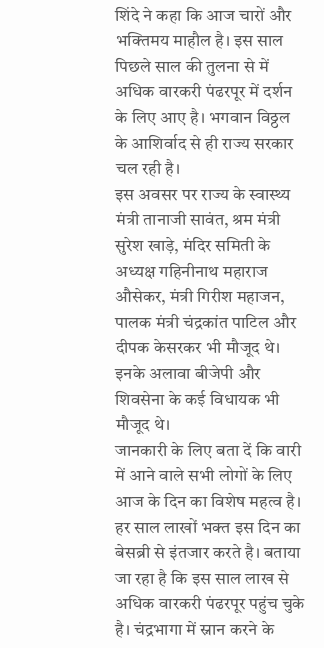शिंदे ने कहा कि आज चारों और भक्तिमय माहौल है। इस साल पिछले साल की तुलना से में अधिक वारकरी पंढरपूर में दर्शन के लिए आए है। भगवान विठ्ठल के आशिर्वाद से ही राज्य सरकार चल रही है।
इस अवसर पर राज्य के स्वास्थ्य मंत्री तानाजी सावंत, श्रम मंत्री सुरेश खाड़े, मंदिर समिती के अध्यक्ष गहिनीनाथ महाराज औसेकर, मंत्री गिरीश महाजन, पालक मंत्री चंद्रकांत पाटिल और दीपक केसरकर भी मौजूद थे। इनके अलावा बीजेपी और शिवसेना के कई विधायक भी मौजूद थे।
जानकारी के लिए बता दें कि वारी में आने वाले सभी लोगों के लिए आज के दिन का विशेष महत्व है। हर साल लाखों भक्त इस दिन का बेसब्री से इंतजार करते है। बताया जा रहा है कि इस साल लाख से अधिक वारकरी पंढरपूर पहुंच चुके है। चंद्रभागा में स्नान करने के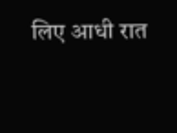लिए आधी रात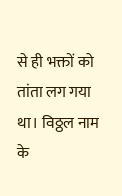से ही भक्तों को तांता लग गया था। विठ्ठल नाम के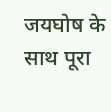जयघोष के साथ पूरा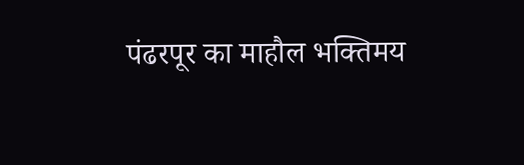पंढरपूर का माहौल भक्तिमय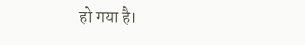हो गया है।